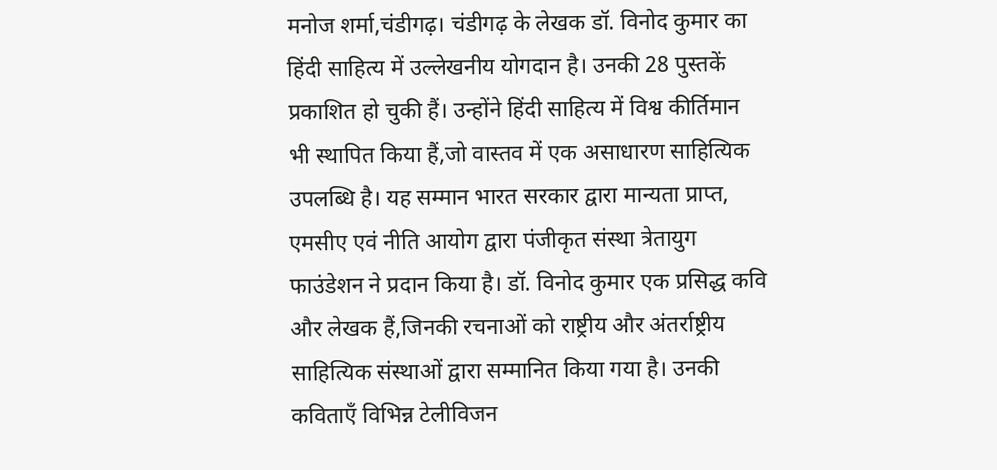मनोज शर्मा,चंडीगढ़। चंडीगढ़ के लेखक डॉ. विनोद कुमार का हिंदी साहित्य में उल्लेखनीय योगदान है। उनकी 28 पुस्तकें प्रकाशित हो चुकी हैं। उन्होंने हिंदी साहित्य में विश्व कीर्तिमान भी स्थापित किया हैं,जो वास्तव में एक असाधारण साहित्यिक उपलब्धि है। यह सम्मान भारत सरकार द्वारा मान्यता प्राप्त, एमसीए एवं नीति आयोग द्वारा पंजीकृत संस्था त्रेतायुग फाउंडेशन ने प्रदान किया है। डॉ. विनोद कुमार एक प्रसिद्ध कवि और लेखक हैं,जिनकी रचनाओं को राष्ट्रीय और अंतर्राष्ट्रीय साहित्यिक संस्थाओं द्वारा सम्मानित किया गया है। उनकी कविताएँ विभिन्न टेलीविजन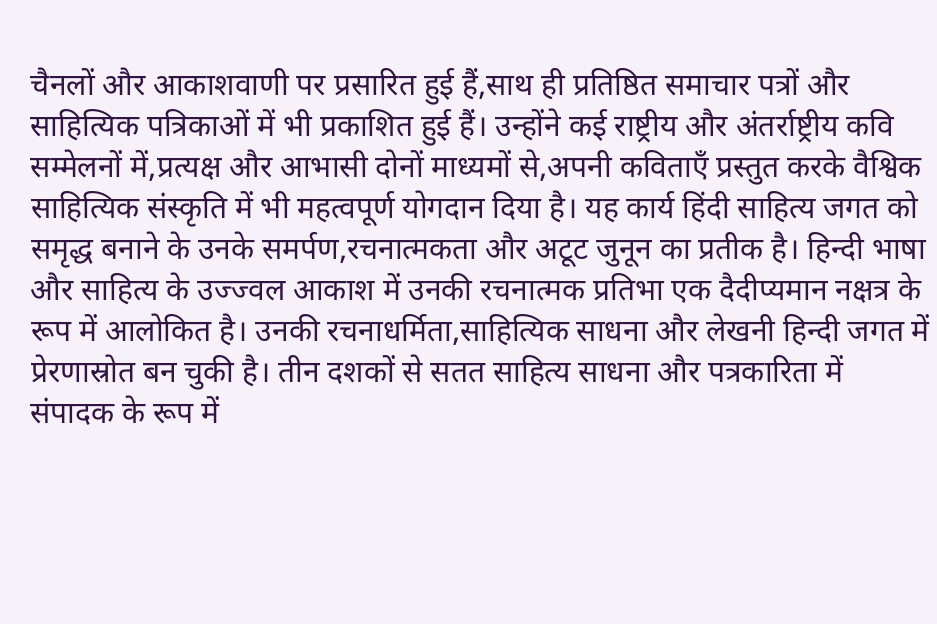चैनलों और आकाशवाणी पर प्रसारित हुई हैं,साथ ही प्रतिष्ठित समाचार पत्रों और साहित्यिक पत्रिकाओं में भी प्रकाशित हुई हैं। उन्होंने कई राष्ट्रीय और अंतर्राष्ट्रीय कवि सम्मेलनों में,प्रत्यक्ष और आभासी दोनों माध्यमों से,अपनी कविताएँ प्रस्तुत करके वैश्विक साहित्यिक संस्कृति में भी महत्वपूर्ण योगदान दिया है। यह कार्य हिंदी साहित्य जगत को समृद्ध बनाने के उनके समर्पण,रचनात्मकता और अटूट जुनून का प्रतीक है। हिन्दी भाषा और साहित्य के उज्ज्वल आकाश में उनकी रचनात्मक प्रतिभा एक दैदीप्यमान नक्षत्र के रूप में आलोकित है। उनकी रचनाधर्मिता,साहित्यिक साधना और लेखनी हिन्दी जगत में प्रेरणास्रोत बन चुकी है। तीन दशकों से सतत साहित्य साधना और पत्रकारिता में संपादक के रूप में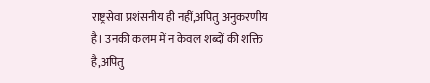राष्ट्रसेवा प्रशंसनीय ही नहीं,अपितु अनुकरणीय है। उनकी कलम में न केवल शब्दों की शक्ति है,अपितु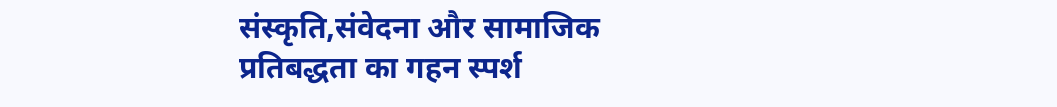संस्कृति,संवेदना और सामाजिक प्रतिबद्धता का गहन स्पर्श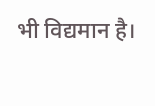भी विद्यमान है।